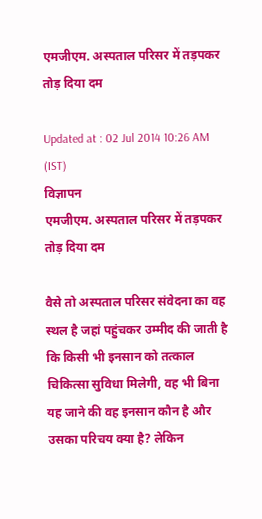एमजीएम. अस्पताल परिसर में तड़पकर तोड़ दिया दम

Updated at : 02 Jul 2014 10:26 AM (IST)
विज्ञापन
एमजीएम. अस्पताल परिसर में तड़पकर तोड़ दिया दम

वैसे तो अस्पताल परिसर संवेदना का वह स्थल है जहां पहुंचकर उम्मीद की जाती है कि किसी भी इनसान को तत्काल चिकित्सा सुविधा मिलेगी, वह भी बिना यह जाने की वह इनसान कौन है और उसका परिचय क्या है? लेकिन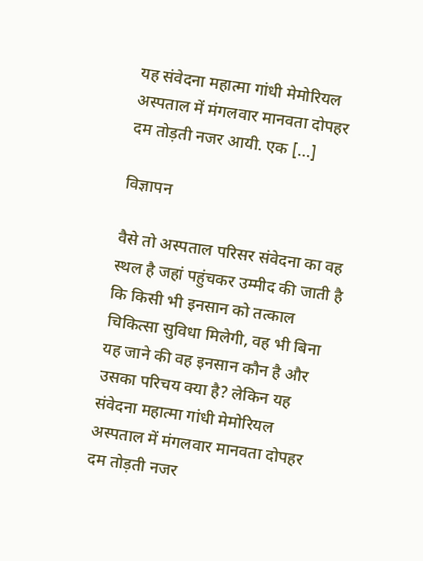यह संवेदना महात्मा गांधी मेमोरियल अस्पताल में मंगलवार मानवता दोपहर दम तोड़ती नजर आयी. एक […]

विज्ञापन

वैसे तो अस्पताल परिसर संवेदना का वह स्थल है जहां पहुंचकर उम्मीद की जाती है कि किसी भी इनसान को तत्काल चिकित्सा सुविधा मिलेगी, वह भी बिना यह जाने की वह इनसान कौन है और उसका परिचय क्या है? लेकिन यह संवेदना महात्मा गांधी मेमोरियल अस्पताल में मंगलवार मानवता दोपहर दम तोड़ती नजर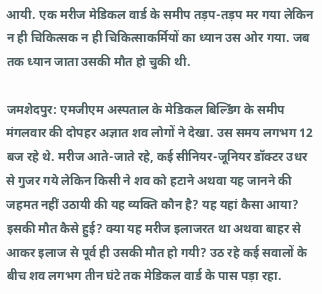आयी. एक मरीज मेडिकल वार्ड के समीप तड़प-तड़प मर गया लेकिन न ही चिकित्सक न ही चिकित्साकर्मियों का ध्यान उस ओर गया. जब तक ध्यान जाता उसकी मौत हो चुकी थी.

जमशेदपुर: एमजीएम अस्पताल के मेडिकल बिल्डिंग के समीप मंगलवार की दोपहर अज्ञात शव लोगों ने देखा. उस समय लगभग 12 बज रहे थे. मरीज आते-जाते रहे, कई सीनियर-जूनियर डॉक्टर उधर से गुजर गये लेकिन किसी ने शव को हटाने अथवा यह जानने की जहमत नहीं उठायी की यह व्यक्ति कौन है? यह यहां कैसा आया? इसकी मौत कैसे हुई? क्या यह मरीज इलाजरत था अथवा बाहर से आकर इलाज से पूर्व ही उसकी मौत हो गयी? उठ रहे कई सवालों के बीच शव लगभग तीन घंटे तक मेडिकल वार्ड के पास पड़ा रहा.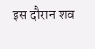इस दौरान शव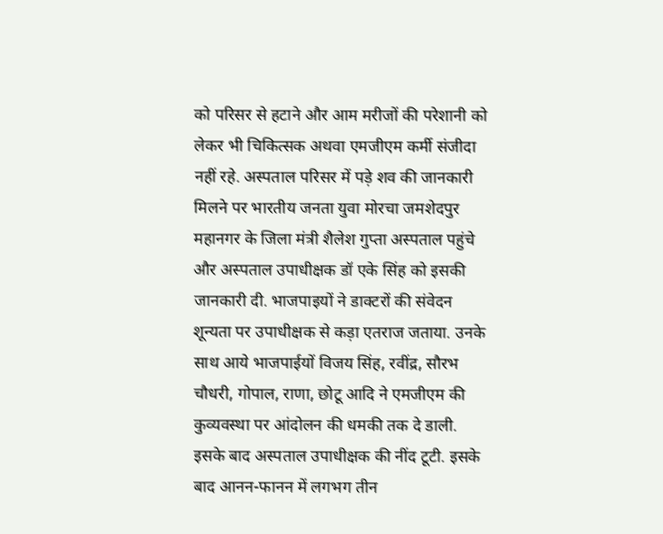को परिसर से हटाने और आम मरीजों की परेशानी को लेकर भी चिकित्सक अथवा एमजीएम कर्मी संजीदा नहीं रहे. अस्पताल परिसर में पड़े शव की जानकारी मिलने पर भारतीय जनता युवा मोरचा जमशेदपुर महानगर के जिला मंत्री शैलेश गुप्ता अस्पताल पहुंचे और अस्पताल उपाधीक्षक डॉ एके सिंह को इसकी जानकारी दी. भाजपाइयों ने डाक्टरों की संवेदन शून्यता पर उपाधीक्षक से कड़ा एतराज जताया. उनके साथ आये भाजपाईयों विजय सिंह, रवींद्र, सौरभ चौधरी, गोपाल, राणा, छोटू आदि ने एमजीएम की कुव्यवस्था पर आंदोलन की धमकी तक दे डाली. इसके बाद अस्पताल उपाधीक्षक की नींद टूटी. इसके बाद आनन-फानन में लगभग तीन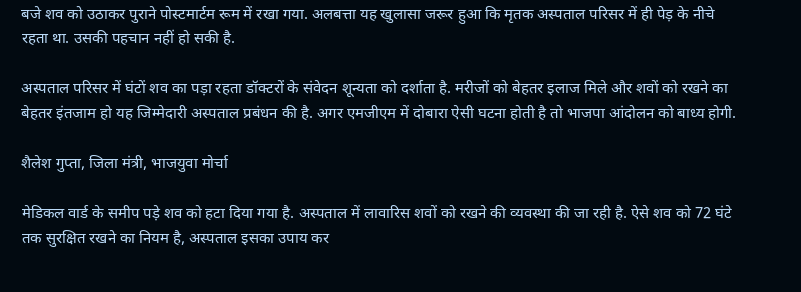बजे शव को उठाकर पुराने पोस्टमार्टम रूम में रखा गया. अलबत्ता यह खुलासा जरूर हुआ कि मृतक अस्पताल परिसर में ही पेड़ के नीचे रहता था. उसकी पहचान नहीं हो सकी है.

अस्पताल परिसर में घंटों शव का पड़ा रहता डॉक्टरों के संवेदन शून्यता को दर्शाता है. मरीजों को बेहतर इलाज मिले और शवों को रखने का बेहतर इंतजाम हो यह जिम्मेदारी अस्पताल प्रबंधन की है. अगर एमजीएम में दोबारा ऐसी घटना होती है तो भाजपा आंदोलन को बाध्य होगी.

शैलेश गुप्ता, जिला मंत्री, भाजयुवा मोर्चा

मेडिकल वार्ड के समीप पड़े शव को हटा दिया गया है. अस्पताल में लावारिस शवों को रखने की व्यवस्था की जा रही है. ऐसे शव को 72 घंटे तक सुरक्षित रखने का नियम है, अस्पताल इसका उपाय कर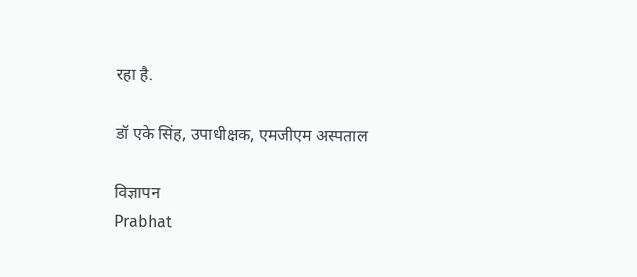रहा है.

डॉ एके सिंह, उपाधीक्षक, एमजीएम अस्पताल

विज्ञापन
Prabhat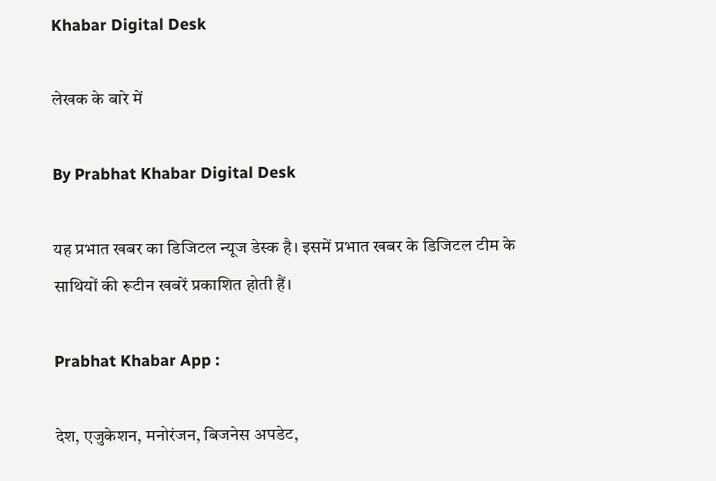Khabar Digital Desk

लेखक के बारे में

By Prabhat Khabar Digital Desk

यह प्रभात खबर का डिजिटल न्यूज डेस्क है। इसमें प्रभात खबर के डिजिटल टीम के साथियों की रूटीन खबरें प्रकाशित होती हैं।

Prabhat Khabar App :

देश, एजुकेशन, मनोरंजन, बिजनेस अपडेट,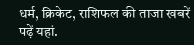धर्म, क्रिकेट, राशिफल की ताजा खबरें पढ़ें यहां.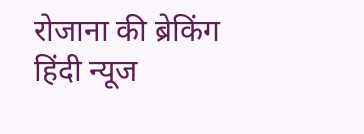रोजाना की ब्रेकिंग हिंदी न्यूज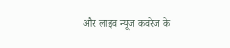और लाइव न्यूज कवरेज के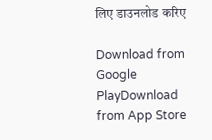लिए डाउनलोड करिए

Download from Google PlayDownload from App Store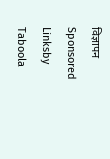विज्ञापन
Sponsored Linksby Taboola